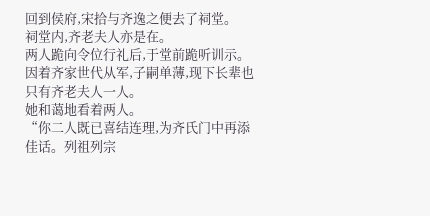回到侯府,宋拾与齐逸之便去了祠堂。
祠堂内,齐老夫人亦是在。
两人跪向令位行礼后,于堂前跪听训示。
因着齐家世代从军,子嗣单薄,现下长辈也只有齐老夫人一人。
她和蔼地看着两人。
“你二人既已喜结连理,为齐氏门中再添佳话。列祖列宗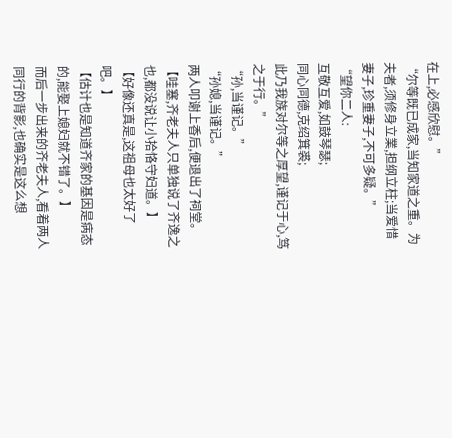在上,必感欣慰。”
“尔等既已成家,当知家道之重。为夫者,须修身立業,担纲立柱;当爱惜妻子,珍重妻子,不可多疑。”
“望你二人:
互敬互爱,如鼓琴瑟;
同心同德,克绍箕裘;
此乃我族对尔等之厚望,谨记于心,笃之于行。”
“孙,当谨记。”
“孙媳,当谨记。”
两人叩谢上香后,便退出了祠堂。
【哇塞,齐老夫人只单独说了齐逸之也,都没说让小拾恪守妇道。】
【好像还真是,这祖母也太好了吧。】
【估计也是知道齐家的基因是病态的,能娶上媳妇就不错了。】
而后一步出来的齐老夫人,看着两人同行的背影,也确实是这么想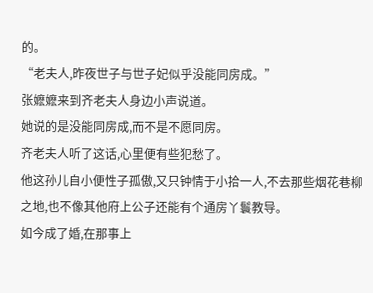的。
“老夫人,昨夜世子与世子妃似乎没能同房成。”
张嬷嬷来到齐老夫人身边小声说道。
她说的是没能同房成,而不是不愿同房。
齐老夫人听了这话,心里便有些犯愁了。
他这孙儿自小便性子孤傲,又只钟情于小拾一人,不去那些烟花巷柳之地,也不像其他府上公子还能有个通房丫鬟教导。
如今成了婚,在那事上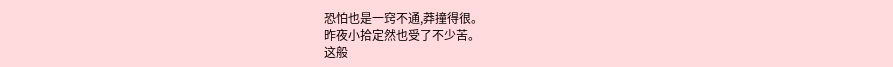恐怕也是一窍不通,莽撞得很。
昨夜小拾定然也受了不少苦。
这般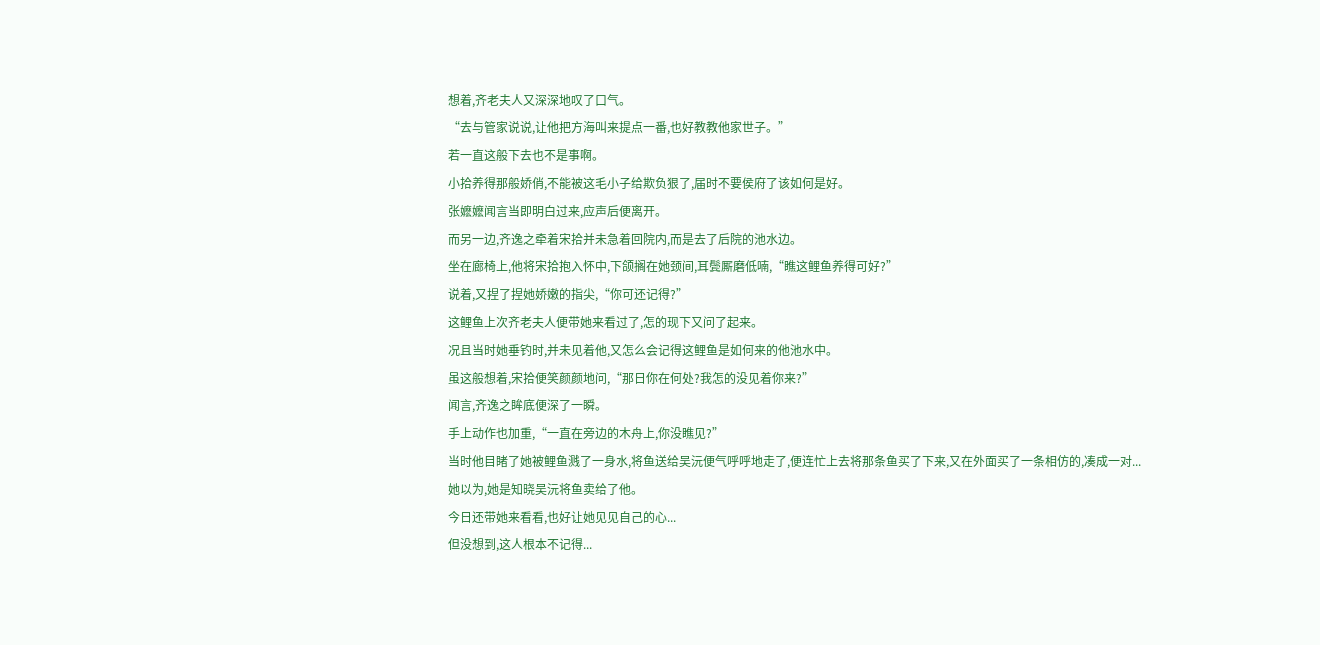想着,齐老夫人又深深地叹了口气。
“去与管家说说,让他把方海叫来提点一番,也好教教他家世子。”
若一直这般下去也不是事啊。
小拾养得那般娇俏,不能被这毛小子给欺负狠了,届时不要侯府了该如何是好。
张嬷嬷闻言当即明白过来,应声后便离开。
而另一边,齐逸之牵着宋拾并未急着回院内,而是去了后院的池水边。
坐在廊椅上,他将宋拾抱入怀中,下颌搁在她颈间,耳鬓厮磨低喃,“瞧这鲤鱼养得可好?”
说着,又捏了捏她娇嫩的指尖,“你可还记得?”
这鲤鱼上次齐老夫人便带她来看过了,怎的现下又问了起来。
况且当时她垂钓时,并未见着他,又怎么会记得这鲤鱼是如何来的他池水中。
虽这般想着,宋拾便笑颜颜地问,“那日你在何处?我怎的没见着你来?”
闻言,齐逸之眸底便深了一瞬。
手上动作也加重,“一直在旁边的木舟上,你没瞧见?”
当时他目睹了她被鲤鱼溅了一身水,将鱼送给吴沅便气呼呼地走了,便连忙上去将那条鱼买了下来,又在外面买了一条相仿的,凑成一对...
她以为,她是知晓吴沅将鱼卖给了他。
今日还带她来看看,也好让她见见自己的心...
但没想到,这人根本不记得...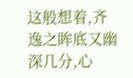这般想着,齐逸之眸底又幽深几分,心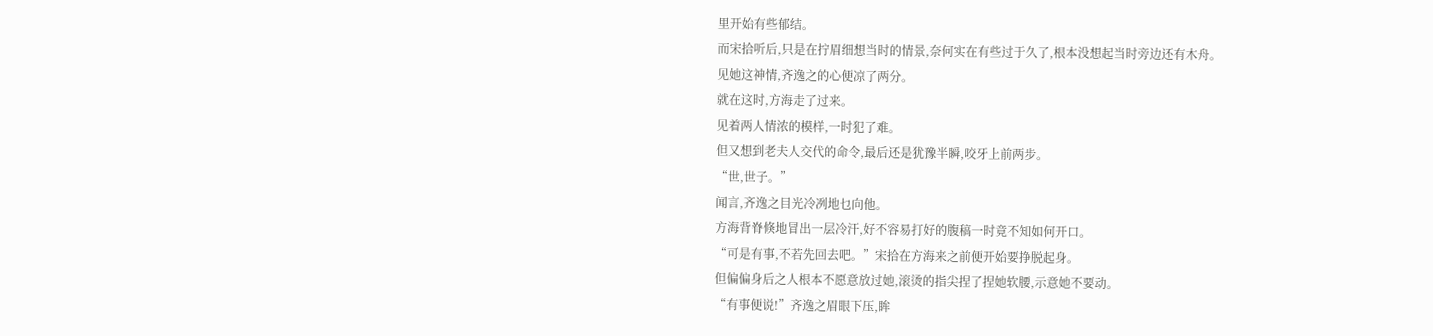里开始有些郁结。
而宋拾听后,只是在拧眉细想当时的情景,奈何实在有些过于久了,根本没想起当时旁边还有木舟。
见她这神情,齐逸之的心便凉了两分。
就在这时,方海走了过来。
见着两人情浓的模样,一时犯了难。
但又想到老夫人交代的命令,最后还是犹豫半瞬,咬牙上前两步。
“世,世子。”
闻言,齐逸之目光冷冽地乜向他。
方海背脊倏地冒出一层冷汗,好不容易打好的腹稿一时竟不知如何开口。
“可是有事,不若先回去吧。”宋拾在方海来之前便开始要挣脱起身。
但偏偏身后之人根本不愿意放过她,滚烫的指尖捏了捏她软腰,示意她不要动。
“有事便说!”齐逸之眉眼下压,眸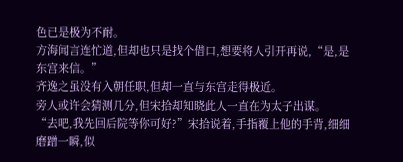色已是极为不耐。
方海闻言连忙道,但却也只是找个借口,想要将人引开再说,“是,是东宫来信。”
齐逸之虽没有入朝任职,但却一直与东宫走得极近。
旁人或许会猜测几分,但宋拾却知晓此人一直在为太子出谋。
“去吧,我先回后院等你可好?”宋拾说着,手指覆上他的手背,细细磨蹭一瞬,似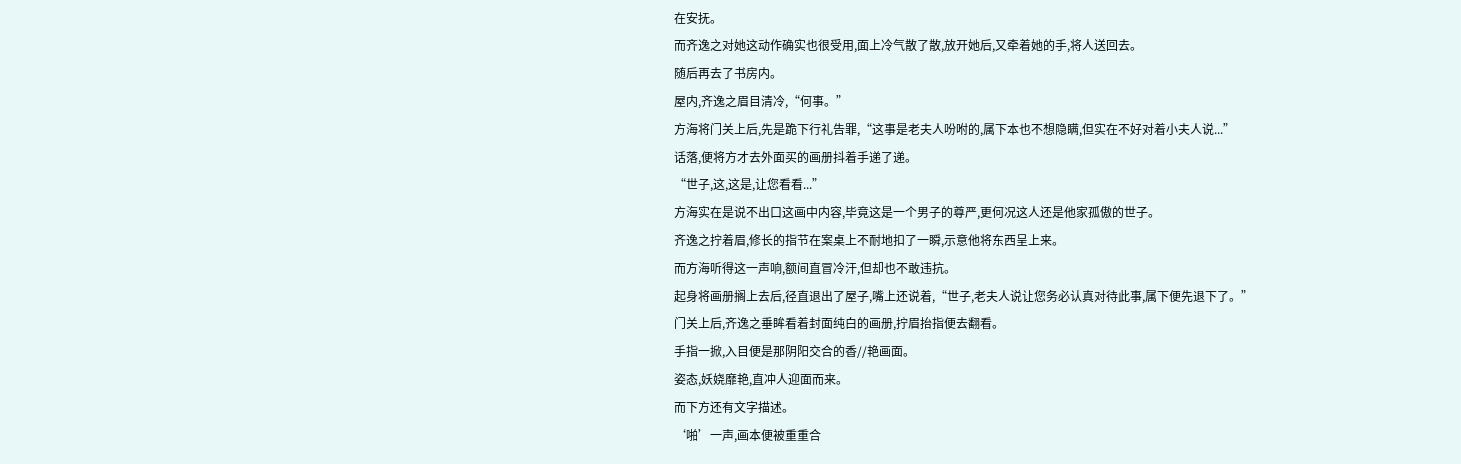在安抚。
而齐逸之对她这动作确实也很受用,面上冷气散了散,放开她后,又牵着她的手,将人送回去。
随后再去了书房内。
屋内,齐逸之眉目清冷,“何事。”
方海将门关上后,先是跪下行礼告罪,“这事是老夫人吩咐的,属下本也不想隐瞒,但实在不好对着小夫人说...”
话落,便将方才去外面买的画册抖着手递了递。
“世子,这,这是,让您看看...”
方海实在是说不出口这画中内容,毕竟这是一个男子的尊严,更何况这人还是他家孤傲的世子。
齐逸之拧着眉,修长的指节在案桌上不耐地扣了一瞬,示意他将东西呈上来。
而方海听得这一声响,额间直冒冷汗,但却也不敢违抗。
起身将画册搁上去后,径直退出了屋子,嘴上还说着,“世子,老夫人说让您务必认真对待此事,属下便先退下了。”
门关上后,齐逸之垂眸看着封面纯白的画册,拧眉抬指便去翻看。
手指一掀,入目便是那阴阳交合的香//艳画面。
姿态,妖娆靡艳,直冲人迎面而来。
而下方还有文字描述。
‘啪’一声,画本便被重重合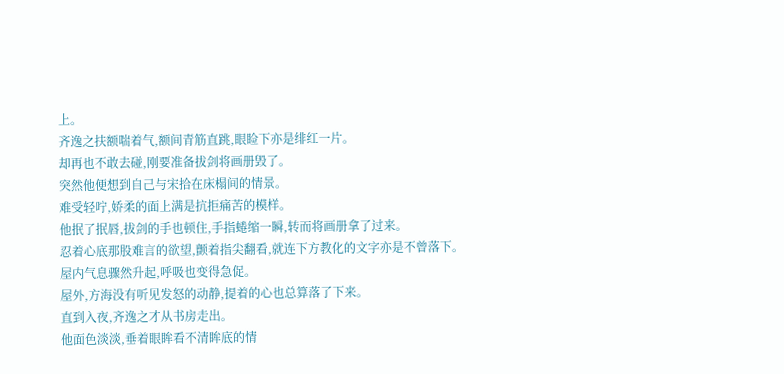上。
齐逸之扶额喘着气,额间青筋直跳,眼睑下亦是绯红一片。
却再也不敢去碰,刚要准备拔剑将画册毁了。
突然他便想到自己与宋拾在床榻间的情景。
难受轻咛,娇柔的面上满是抗拒痛苦的模样。
他抿了抿唇,拔剑的手也顿住,手指蜷缩一瞬,转而将画册拿了过来。
忍着心底那股难言的欲望,颤着指尖翻看,就连下方教化的文字亦是不曾落下。
屋内气息骤然升起,呼吸也变得急促。
屋外,方海没有听见发怒的动静,提着的心也总算落了下来。
直到入夜,齐逸之才从书房走出。
他面色淡淡,垂着眼眸看不清眸底的情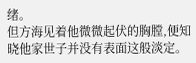绪。
但方海见着他微微起伏的胸膛,便知晓他家世子并没有表面这般淡定。